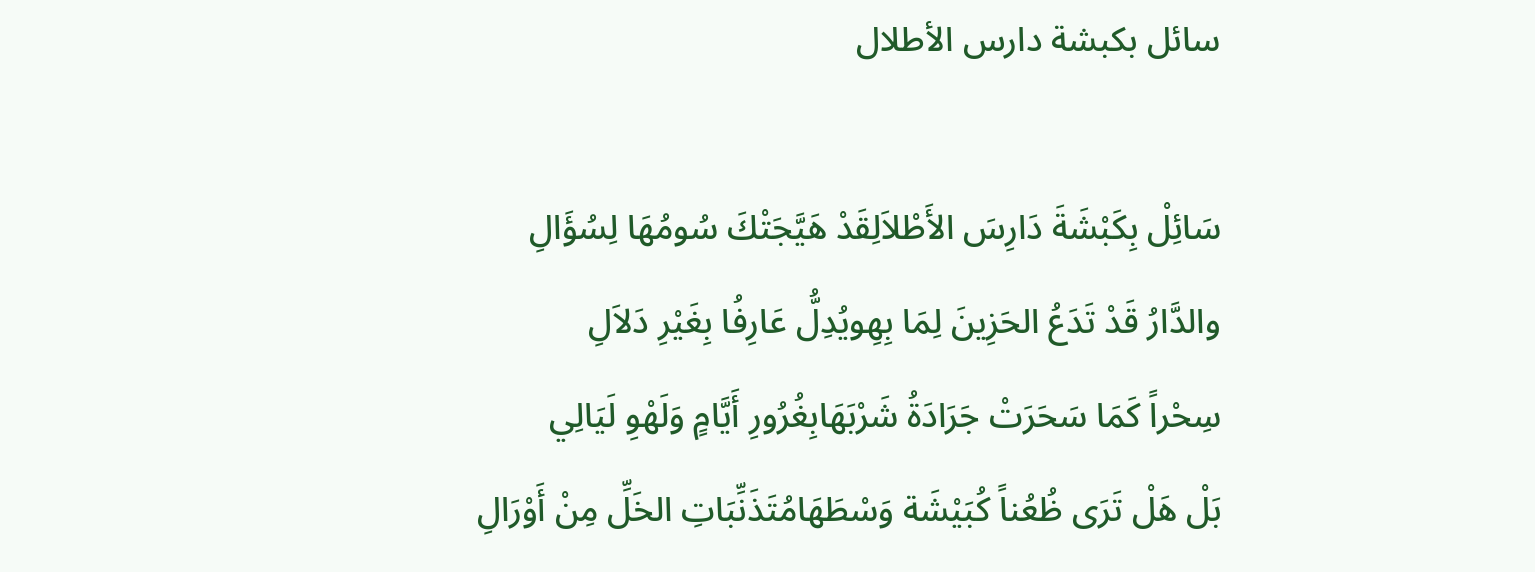سائل بكبشة دارس الأطلال

سَائِلْ بِكَبْشَةَ دَارِسَ الأَطْلاَلِقَدْ هَيَّجَتْكَ سُومُهَا لِسُؤَالِ
والدَّارُ قَدْ تَدَعُ الحَزِينَ لِمَا بِهِويُدِلُّ عَارِفُا بِغَيْرِ دَلاَلِ
سِحْراً كَمَا سَحَرَتْ جَرَادَةُ شَرْبَهَابِغُرُورِ أَيَّامٍ وَلَهْوِ لَيَالِي
بَلْ هَلْ تَرَى ظُعُناً كُبَيْشَة وَسْطَهَامُتَذَنِّبَاتِ الخَلِّ مِنْ أَوْرَالِ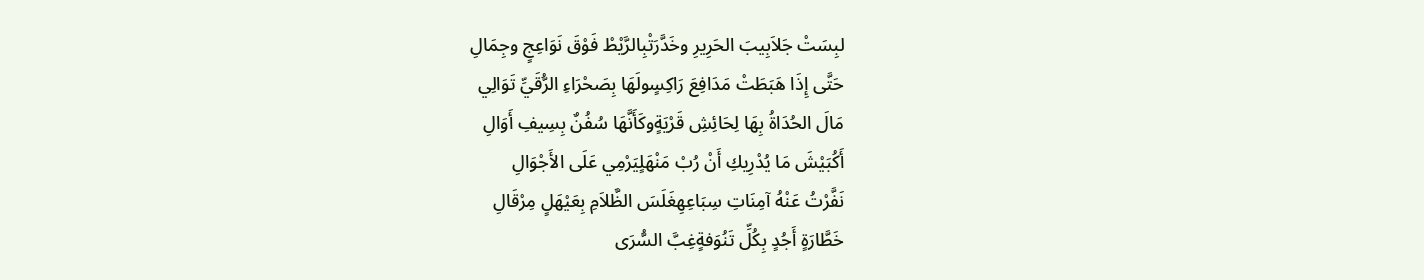لبِسَتْ جَلاَبِيبَ الحَرِيرِ وخَدَّرَتْبِالرَّيْطْ فَوْقَ نَوَاعِجٍ وجِمَالِ
حَتَّى إِذَا هَبَطَتْ مَدَافِعَ رَاكِسٍولَهَا بِصَحْرَاءِ الرُّقَيِّ تَوَالِي
مَالَ الحُدَاةُ بِهَا لِحَائِشِ قَرْيَةٍوكَأَنَّهَا سُفُنٌ بِسِيفِ أَوَالِ
أَكُبَيْشَ مَا يُدْرِيكِ أَنْ رُبْ مَنْهَلٍيَرْمِي عَلَى الأَجْوَالِ
نَفَّرْتُ عَنْهُ آمِنَاتِ سِبَاعِهِغَلَسَ الظَّلاَمِ بِعَيْهَلٍ مِرْقَالِ
خَطَّارَةٍ أَجُدٍ بِكُلِّ تَنُوَفةٍغِبَّ السُّرَى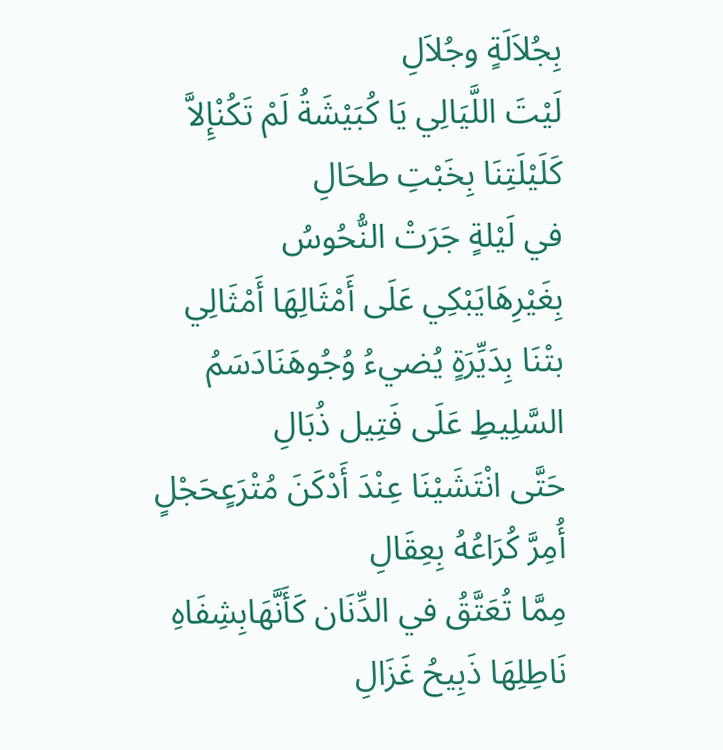بِجُلاَلَةٍ وجُلاَلِ
لَيْتَ اللَّيَالِي يَا كُبَيْشَةُ لَمْ تَكُنْإِلاَّ كَلَيْلَتِنَا بِخَبْتِ طحَالِ
في لَيْلةٍ جَرَتْ النُّحُوسُ بِغَيْرِهَايَبْكِي عَلَى أَمْثَالِهَا أَمْثَالِي
بتْنَا بِدَيِّرَةٍ يُضيءُ وُجُوهَنَادَسَمُ السَّلِيطِ عَلَى فَتِيل ذُبَالِ
حَتَّى انْتَشَيْنَا عِنْدَ أَدْكَنَ مُتْرَعٍحَجْلٍ أُمِرَّ كُرَاعُهُ بِعِقَالِ
مِمَّا تُعَتَّقُ في الدِّنَان كَأَنَّهَابِشِفَاهِ نَاطِلِهَا ذَبِيحُ غَزَالِ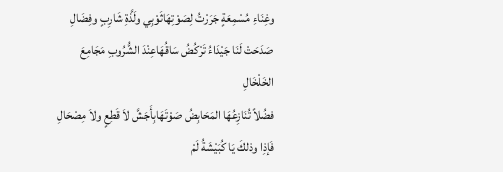وغِنَاءِ مُسْمِعَةٍ جَرَرْتُ لِصَوْتِهَاثَوْبِي ولَذَّةِ شَارِبٍ وفِضَالِ
صَدَحَتْ لَنَا جَيْدَاءُ تَرْكُضُ سَاقُهَاعِنْدَ الشُّرُوبِ مَجَامِعَ الخَلْخَالِ
فضُلاً تُنَازِعُهَا المَحَابِضُ صَوْتَهَابِأَجَشَّ لاَ قَطِعٍ ولاَ مِصْحَالِ
فَإذِا وذلكَ يَا كُبَيْشَةُ لَمْ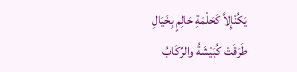يَكُنْإِلاَّ كَحَلْمَةِ حَالِمٍ بِخَيَالِ
طَرَقَتْ كُبَيْشَةُ والرِّكَابُ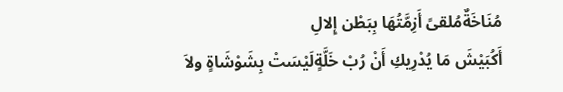مُنَاخَةٌمُلقىً أَزِمَّتُهَا بِبَطْن إِلالِ
أَكُبَيْشَ مَا يُدْرِيكِ أَنْ رُبْ خَلَّةٍلَيْسَتْ بِشَوْشَاةٍ ولاَ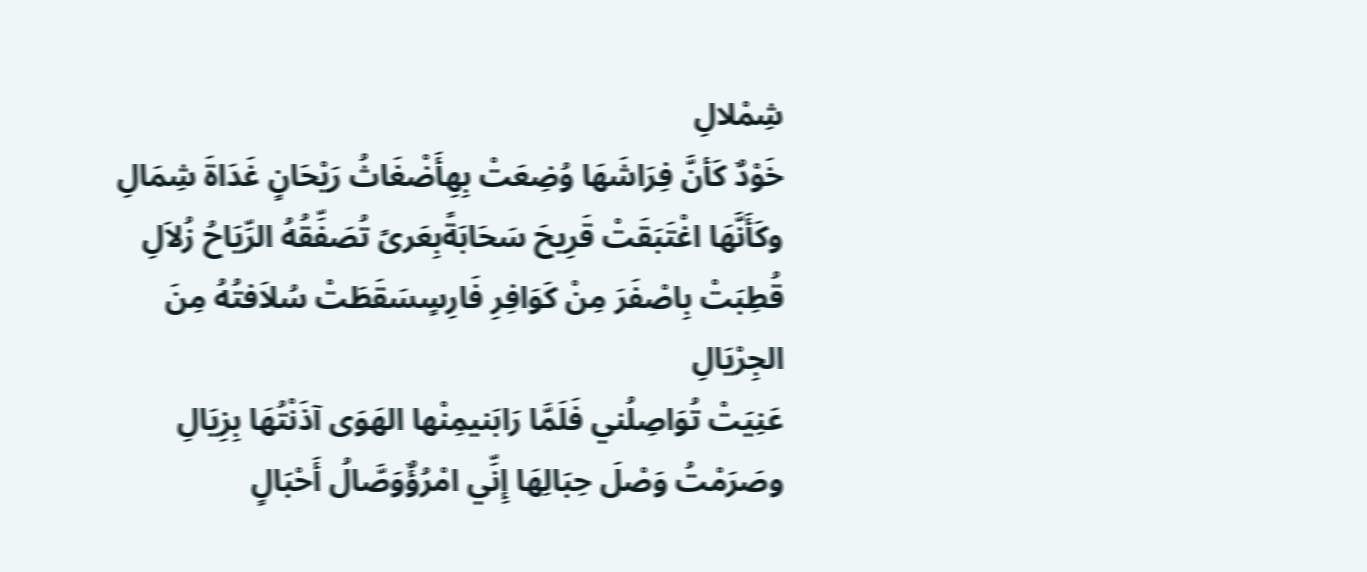شِمْلالِ
خَوْدٌ كَأنَّ فِرَاشَهَا وُضِعَتْ بِهِأَضْغَاثُ رَيْحَانٍ غَدَاةَ شِمَالِ
وكَأَنَّهَا اغْتَبَقَتْ قَرِيحَ سَحَابَةًبِعَرىً تُصَفِّقُهُ الرِّيَاحُ زُلاَلِ
قُطِبَتْ بِاصْفَرَ مِنْ كَوَافِرِ فَارِسٍسَقَطَتْ سُلاَفتُهُ مِنَ الجِرْيَالِ
عَنِيَتْ تُوَاصِلُني فَلَمَّا رَابَنيمِنْها الهَوَى آذَنْتُهَا بِزِيَالِ
وصَرَمْتُ وَصْلَ حِبَالِهَا إِنِّي امْرُؤٌوَصَّالُ أَحْبَالٍ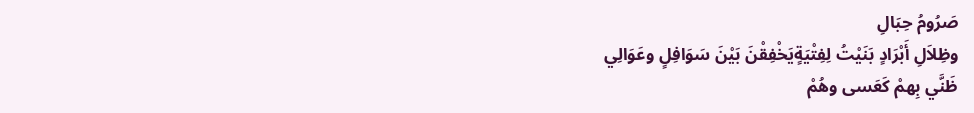صَرُومُ حِبَالِ
وظِلاَلِ أَبْرَادٍ بَنَيْتُ لِفِتْيَةٍيَخْفِقْنَ بَيْنَ سَوَافِلٍ وعَوَالِي
ظَنَّي بِهمْ كَعَسى وهُمْ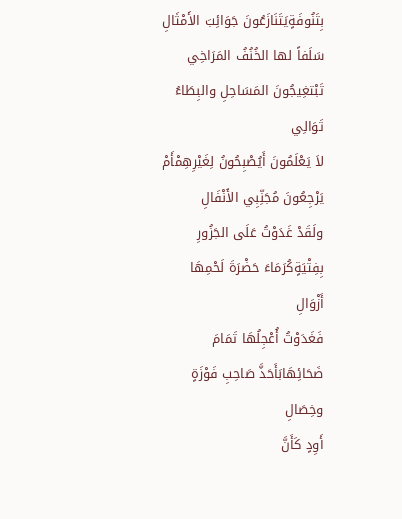بِتَنُوفَةٍيَتَنَازَعُونَ جَوَائِبَ الأَمْثَالِ
سَلَفاً لها الخُنُفُ المَرَاخِي تَبْتغِيجُونَ المَسَاحِلِ والبِطَاءُ تَوَالِي
لاَ يَعْلَمُونَ أَيُصْبِحُونُ لِغَيْرِهِمْأَمْ يَرْجِعُونَ مُجَنِّبِي الأَنْفَالِ
ولَقَدْ غَدَوْتُ عَلَى الجَزُورِ بِفِتْيَةٍكُرَمَاءَ حَضْرَةَ لَحْمِهَا أَزْوَالِ
فَغَدَوْتُ أُعْجِلُهَا تَمَامَ ضَحَائِهَابَأَحَذَّ صَاحِبِ فَوْزَةٍ وخِصَالِ
أَوِدٍ كَأَنَّ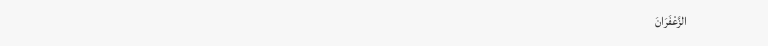الزَّعْفَرَانَ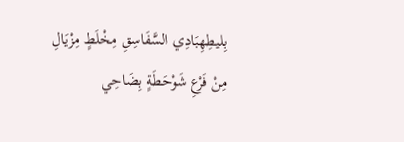بِليطِهِبَادِي السَّفَاسِقِ مِخْلَطٍ مِزْيَالِ
مِنْ فَرْعِ شَوْحَطَةٍ بِضَاحِي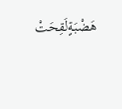هَضْبَةٍلَقِحَتْ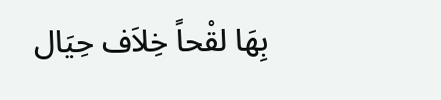بِهَا لقْحاً خِلاَف حِيَال